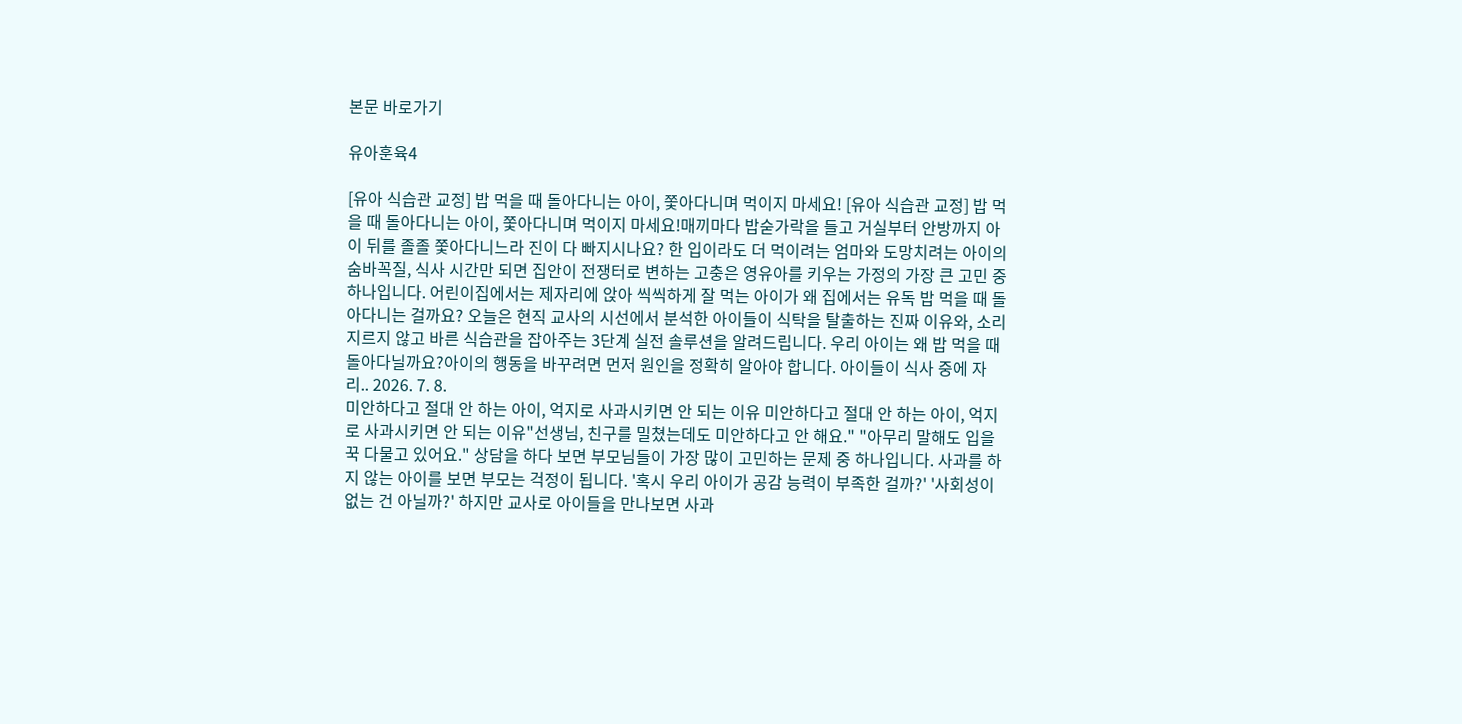본문 바로가기

유아훈육4

[유아 식습관 교정] 밥 먹을 때 돌아다니는 아이, 쫓아다니며 먹이지 마세요! [유아 식습관 교정] 밥 먹을 때 돌아다니는 아이, 쫓아다니며 먹이지 마세요!매끼마다 밥숟가락을 들고 거실부터 안방까지 아이 뒤를 졸졸 쫓아다니느라 진이 다 빠지시나요? 한 입이라도 더 먹이려는 엄마와 도망치려는 아이의 숨바꼭질, 식사 시간만 되면 집안이 전쟁터로 변하는 고충은 영유아를 키우는 가정의 가장 큰 고민 중 하나입니다. 어린이집에서는 제자리에 앉아 씩씩하게 잘 먹는 아이가 왜 집에서는 유독 밥 먹을 때 돌아다니는 걸까요? 오늘은 현직 교사의 시선에서 분석한 아이들이 식탁을 탈출하는 진짜 이유와, 소리 지르지 않고 바른 식습관을 잡아주는 3단계 실전 솔루션을 알려드립니다. 우리 아이는 왜 밥 먹을 때 돌아다닐까요?아이의 행동을 바꾸려면 먼저 원인을 정확히 알아야 합니다. 아이들이 식사 중에 자리.. 2026. 7. 8.
미안하다고 절대 안 하는 아이, 억지로 사과시키면 안 되는 이유 미안하다고 절대 안 하는 아이, 억지로 사과시키면 안 되는 이유"선생님, 친구를 밀쳤는데도 미안하다고 안 해요." "아무리 말해도 입을 꾹 다물고 있어요." 상담을 하다 보면 부모님들이 가장 많이 고민하는 문제 중 하나입니다. 사과를 하지 않는 아이를 보면 부모는 걱정이 됩니다. '혹시 우리 아이가 공감 능력이 부족한 걸까?' '사회성이 없는 건 아닐까?' 하지만 교사로 아이들을 만나보면 사과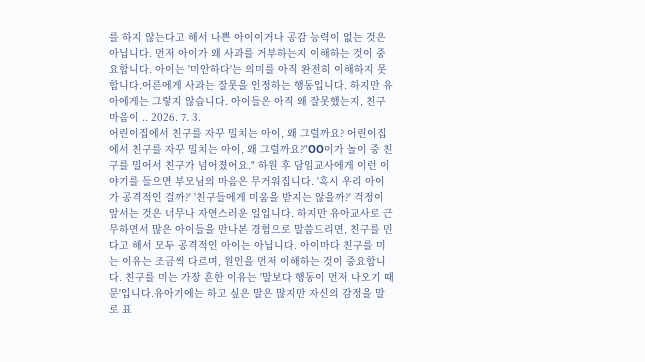를 하지 않는다고 해서 나쁜 아이이거나 공감 능력이 없는 것은 아닙니다. 먼저 아이가 왜 사과를 거부하는지 이해하는 것이 중요합니다. 아이는 '미안하다'는 의미를 아직 완전히 이해하지 못합니다.어른에게 사과는 잘못을 인정하는 행동입니다. 하지만 유아에게는 그렇지 않습니다. 아이들은 아직 왜 잘못했는지, 친구 마음이 .. 2026. 7. 3.
어린이집에서 친구를 자꾸 밀치는 아이, 왜 그럴까요? 어린이집에서 친구를 자꾸 밀치는 아이, 왜 그럴까요?"OO이가 놀이 중 친구를 밀어서 친구가 넘어졌어요." 하원 후 담임교사에게 이런 이야기를 들으면 부모님의 마음은 무거워집니다. '혹시 우리 아이가 공격적인 걸까?' '친구들에게 미움을 받지는 않을까?' 걱정이 앞서는 것은 너무나 자연스러운 일입니다. 하지만 유아교사로 근무하면서 많은 아이들을 만나본 경험으로 말씀드리면, 친구를 민다고 해서 모두 공격적인 아이는 아닙니다. 아이마다 친구를 미는 이유는 조금씩 다르며, 원인을 먼저 이해하는 것이 중요합니다. 친구를 미는 가장 흔한 이유는 '말보다 행동이 먼저 나오기 때문'입니다.유아기에는 하고 싶은 말은 많지만 자신의 감정을 말로 표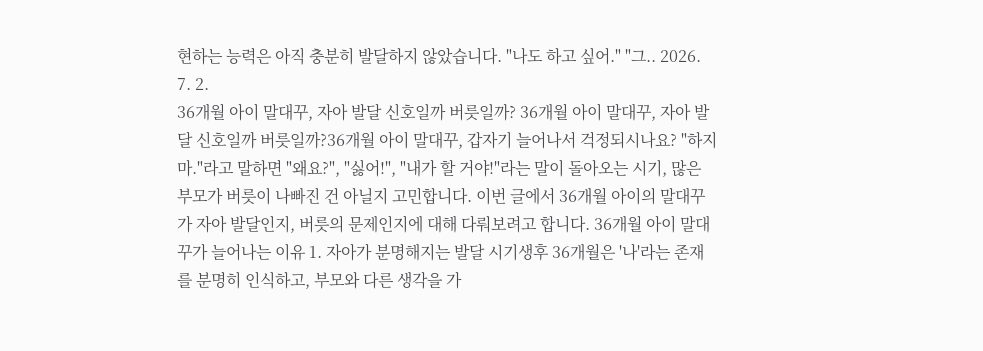현하는 능력은 아직 충분히 발달하지 않았습니다. "나도 하고 싶어." "그.. 2026. 7. 2.
36개월 아이 말대꾸, 자아 발달 신호일까 버릇일까? 36개월 아이 말대꾸, 자아 발달 신호일까 버릇일까?36개월 아이 말대꾸, 갑자기 늘어나서 걱정되시나요? "하지 마."라고 말하면 "왜요?", "싫어!", "내가 할 거야!"라는 말이 돌아오는 시기, 많은 부모가 버릇이 나빠진 건 아닐지 고민합니다. 이번 글에서 36개월 아이의 말대꾸가 자아 발달인지, 버릇의 문제인지에 대해 다뤄보려고 합니다. 36개월 아이 말대꾸가 늘어나는 이유 1. 자아가 분명해지는 발달 시기생후 36개월은 '나'라는 존재를 분명히 인식하고, 부모와 다른 생각을 가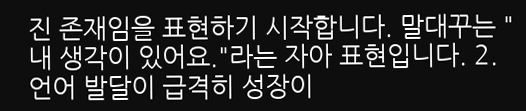진 존재임을 표현하기 시작합니다. 말대꾸는 "내 생각이 있어요."라는 자아 표현입니다. 2. 언어 발달이 급격히 성장이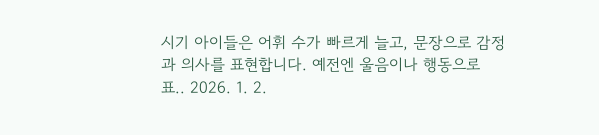시기 아이들은 어휘 수가 빠르게 늘고, 문장으로 감정과 의사를 표현합니다. 예전엔 울음이나 행동으로 표.. 2026. 1. 2.